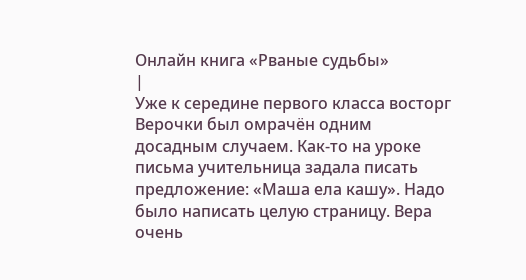Онлайн книга «Рваные судьбы»
|
Уже к середине первого класса восторг Верочки был омрачён одним досадным случаем. Как-то на уроке письма учительница задала писать предложение: «Маша ела кашу». Надо было написать целую страницу. Вера очень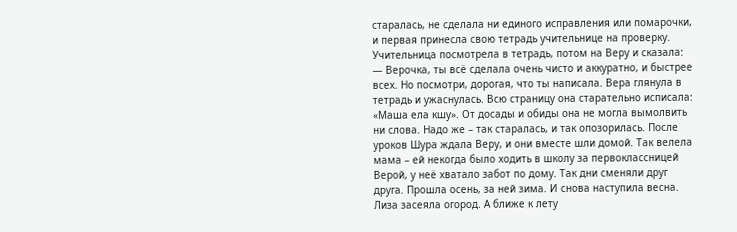старалась, не сделала ни единого исправления или помарочки, и первая принесла свою тетрадь учительнице на проверку. Учительница посмотрела в тетрадь, потом на Веру и сказала: — Верочка, ты всё сделала очень чисто и аккуратно, и быстрее всех. Но посмотри, дорогая, что ты написала. Вера глянула в тетрадь и ужаснулась. Всю страницу она старательно исписала: «Маша ела кшу». От досады и обиды она не могла вымолвить ни слова. Надо же – так старалась, и так опозорилась. После уроков Шура ждала Веру, и они вместе шли домой. Так велела мама – ей некогда было ходить в школу за первоклассницей Верой, у неё хватало забот по дому. Так дни сменяли друг друга. Прошла осень, за ней зима. И снова наступила весна. Лиза засеяла огород. А ближе к лету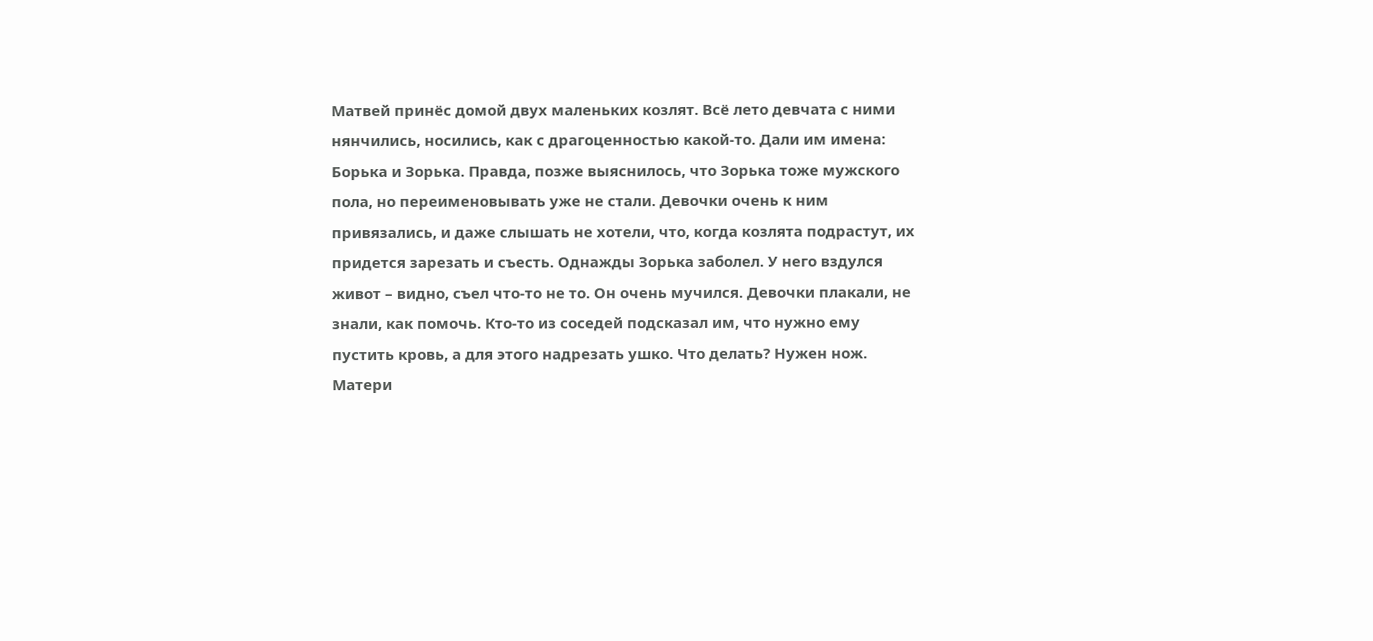Матвей принёс домой двух маленьких козлят. Всё лето девчата с ними нянчились, носились, как с драгоценностью какой-то. Дали им имена: Борька и Зорька. Правда, позже выяснилось, что Зорька тоже мужского пола, но переименовывать уже не стали. Девочки очень к ним привязались, и даже слышать не хотели, что, когда козлята подрастут, их придется зарезать и съесть. Однажды Зорька заболел. У него вздулся живот – видно, съел что-то не то. Он очень мучился. Девочки плакали, не знали, как помочь. Кто-то из соседей подсказал им, что нужно ему пустить кровь, а для этого надрезать ушко. Что делать? Нужен нож. Матери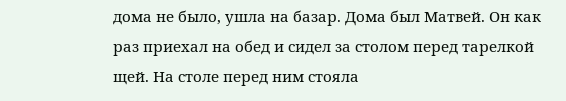дома не было, ушла на базар. Дома был Матвей. Он как раз приехал на обед и сидел за столом перед тарелкой щей. На столе перед ним стояла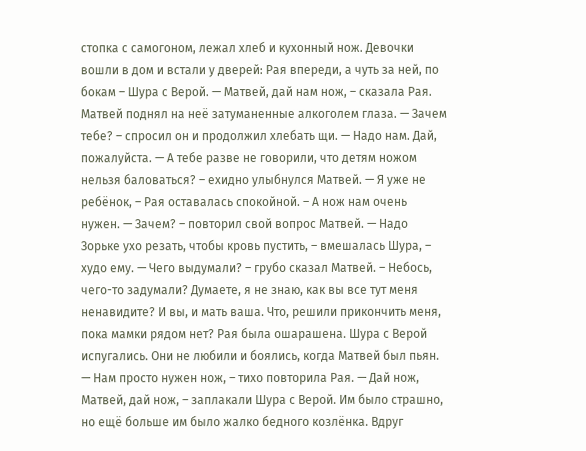стопка с самогоном, лежал хлеб и кухонный нож. Девочки вошли в дом и встали у дверей: Рая впереди, а чуть за ней, по бокам – Шура с Верой. — Матвей, дай нам нож, – сказала Рая. Матвей поднял на неё затуманенные алкоголем глаза. — Зачем тебе? – спросил он и продолжил хлебать щи. — Надо нам. Дай, пожалуйста. — А тебе разве не говорили, что детям ножом нельзя баловаться? – ехидно улыбнулся Матвей. — Я уже не ребёнок, – Рая оставалась спокойной. – А нож нам очень нужен. — Зачем? – повторил свой вопрос Матвей. — Надо Зорьке ухо резать, чтобы кровь пустить, – вмешалась Шура, – худо ему. — Чего выдумали? – грубо сказал Матвей. – Небось, чего-то задумали? Думаете, я не знаю, как вы все тут меня ненавидите? И вы, и мать ваша. Что, решили прикончить меня, пока мамки рядом нет? Рая была ошарашена. Шура с Верой испугались. Они не любили и боялись, когда Матвей был пьян. — Нам просто нужен нож, – тихо повторила Рая. — Дай нож, Матвей, дай нож, – заплакали Шура с Верой. Им было страшно, но ещё больше им было жалко бедного козлёнка. Вдруг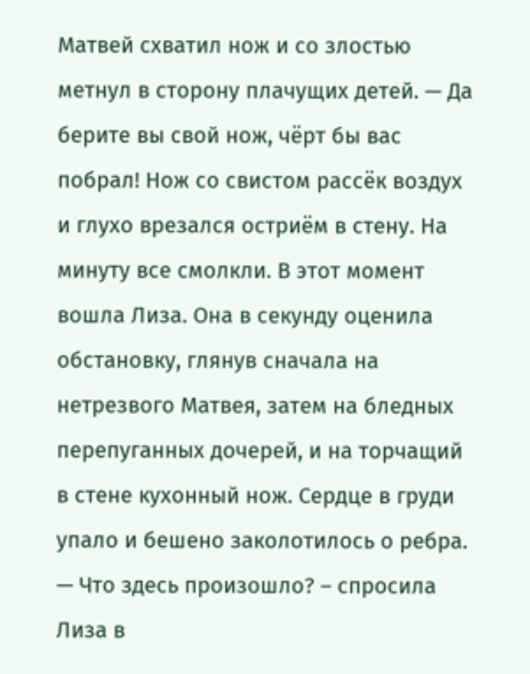Матвей схватил нож и со злостью метнул в сторону плачущих детей. — Да берите вы свой нож, чёрт бы вас побрал! Нож со свистом рассёк воздух и глухо врезался остриём в стену. На минуту все смолкли. В этот момент вошла Лиза. Она в секунду оценила обстановку, глянув сначала на нетрезвого Матвея, затем на бледных перепуганных дочерей, и на торчащий в стене кухонный нож. Сердце в груди упало и бешено заколотилось о ребра. — Что здесь произошло? – спросила Лиза в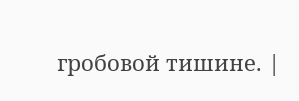гробовой тишине. |